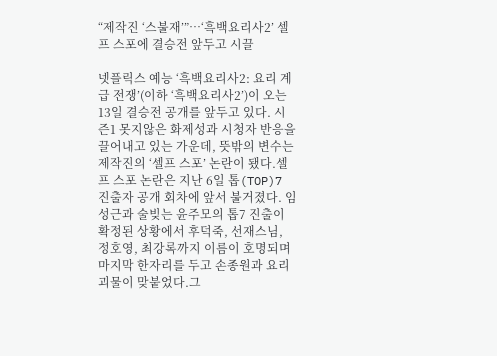“제작진 ‘스불재’”…‘흑백요리사2’ 셀프 스포에 결승전 앞두고 시끌

넷플릭스 예능 ‘흑백요리사2: 요리 계급 전쟁’(이하 ‘흑백요리사2’)이 오는 13일 결승전 공개를 앞두고 있다. 시즌1 못지않은 화제성과 시청자 반응을 끌어내고 있는 가운데, 뜻밖의 변수는 제작진의 ‘셀프 스포’ 논란이 됐다.셀프 스포 논란은 지난 6일 톱(TOP)7 진출자 공개 회차에 앞서 불거졌다. 임성근과 술빚는 윤주모의 톱7 진출이 확정된 상황에서 후덕죽, 선재스님, 정호영, 최강록까지 이름이 호명되며 마지막 한자리를 두고 손종원과 요리괴물이 맞붙었다.그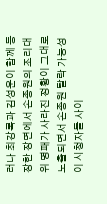러나 최강록과 김성운이 함께 등장한 장면에서 손종원의 조리대 위 명패가 사라진 정황이 그대로 노출되면서 손종원 탈락 가능성이 시청자들 사이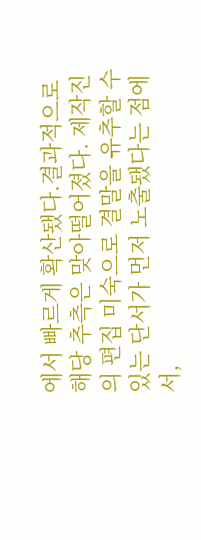에서 빠르게 확산됐다.결과적으로 해당 추측은 맞아떨어졌다. 제작진의 편집 미숙으로 결말을 유추할 수 있는 단서가 먼저 노출됐다는 점에서,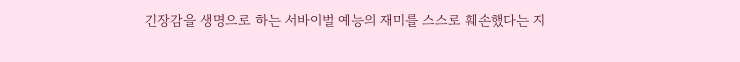긴장감을 생명으로 하는 서바이벌 예능의 재미를 스스로 훼손했다는 지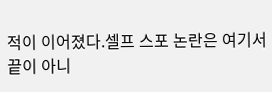적이 이어졌다.셀프 스포 논란은 여기서 끝이 아니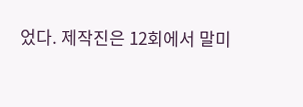었다. 제작진은 12회에서 말미